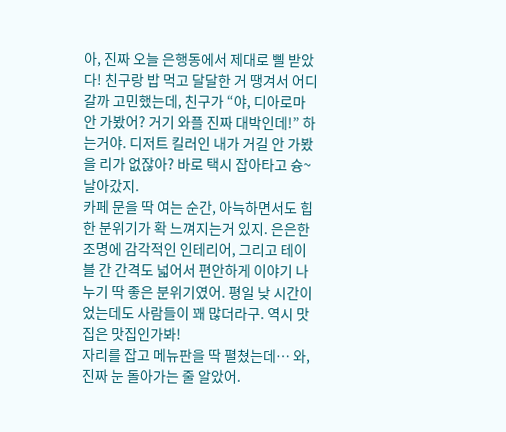아, 진짜 오늘 은행동에서 제대로 삘 받았다! 친구랑 밥 먹고 달달한 거 땡겨서 어디 갈까 고민했는데, 친구가 “야, 디아로마 안 가봤어? 거기 와플 진짜 대박인데!” 하는거야. 디저트 킬러인 내가 거길 안 가봤을 리가 없잖아? 바로 택시 잡아타고 슝~ 날아갔지.
카페 문을 딱 여는 순간, 아늑하면서도 힙한 분위기가 확 느껴지는거 있지. 은은한 조명에 감각적인 인테리어, 그리고 테이블 간 간격도 넓어서 편안하게 이야기 나누기 딱 좋은 분위기였어. 평일 낮 시간이었는데도 사람들이 꽤 많더라구. 역시 맛집은 맛집인가봐!
자리를 잡고 메뉴판을 딱 펼쳤는데… 와, 진짜 눈 돌아가는 줄 알았어.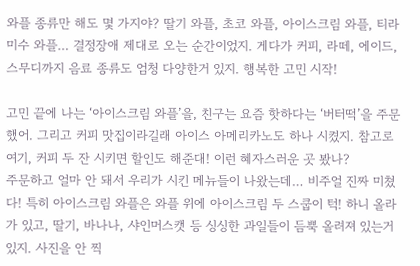와플 종류만 해도 몇 가지야? 딸기 와플, 초코 와플, 아이스크림 와플, 티라미수 와플… 결정장애 제대로 오는 순간이었지. 게다가 커피, 라떼, 에이드, 스무디까지 음료 종류도 엄청 다양한거 있지. 행복한 고민 시작!

고민 끝에 나는 ‘아이스크림 와플’을, 친구는 요즘 핫하다는 ‘버터떡’을 주문했어. 그리고 커피 맛집이라길래 아이스 아메리카노도 하나 시켰지. 참고로 여기, 커피 두 잔 시키면 할인도 해준대! 이런 혜자스러운 곳 봤나?
주문하고 얼마 안 돼서 우리가 시킨 메뉴들이 나왔는데… 비주얼 진짜 미쳤다! 특히 아이스크림 와플은 와플 위에 아이스크림 두 스쿱이 턱! 하니 올라가 있고, 딸기, 바나나, 샤인머스캣 등 싱싱한 과일들이 듬뿍 올려져 있는거 있지. 사진을 안 찍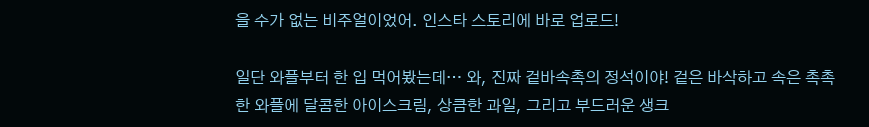을 수가 없는 비주얼이었어. 인스타 스토리에 바로 업로드!

일단 와플부터 한 입 먹어봤는데… 와, 진짜 겉바속촉의 정석이야! 겉은 바삭하고 속은 촉촉한 와플에 달콤한 아이스크림, 상큼한 과일, 그리고 부드러운 생크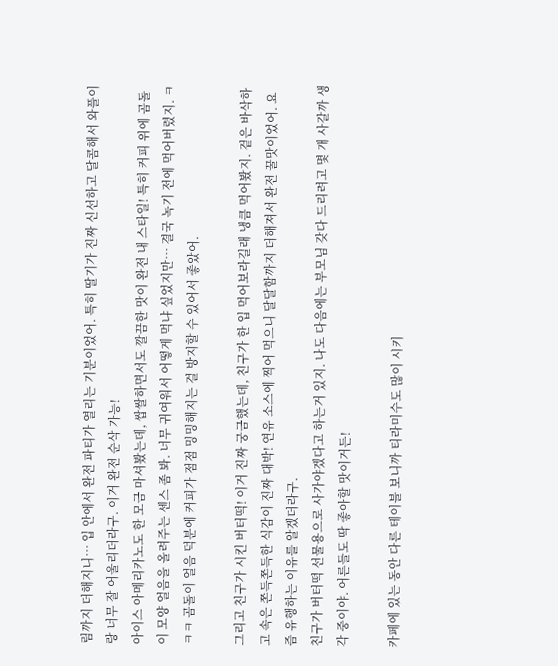림까지 더해지니… 입 안에서 완전 파티가 열리는 기분이었어. 특히 딸기가 진짜 신선하고 달콤해서 와플이랑 너무 잘 어울리더라구. 이거 완전 순삭 가능!
아이스 아메리카노도 한 모금 마셔봤는데, 쌉쌀하면서도 깔끔한 맛이 완전 내 스타일! 특히 커피 위에 곰돌이 모양 얼음을 올려주는 센스 좀 봐. 너무 귀여워서 어떻게 먹냐 싶었지만… 결국 녹기 전에 먹어버렸지. ㅋㅋㅋ 곰돌이 얼음 덕분에 커피가 점점 밍밍해지는 걸 방지할 수 있어서 좋았어.

그리고 친구가 시킨 버터떡! 이거 진짜 궁금했는데, 친구가 한 입 먹어보라길래 냉큼 먹어봤지. 겉은 바삭하고 속은 쫀득쫀득한 식감이 진짜 대박! 연유 소스에 찍어 먹으니 달달함까지 더해져서 완전 꿀맛이었어. 요즘 유행하는 이유를 알겠더라구.
친구가 버터떡 선물용으로 사가야겠다고 하는거 있지. 나도 다음에는 부모님 갖다 드리려고 몇 개 사갈까 생각 중이야. 어른들도 딱 좋아할 맛이거든!

카페에 있는 동안 다른 테이블 보니까 티라미수도 많이 시키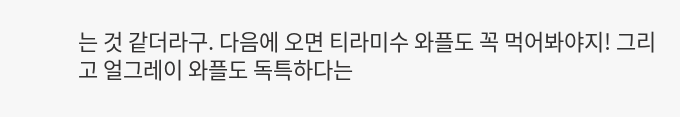는 것 같더라구. 다음에 오면 티라미수 와플도 꼭 먹어봐야지! 그리고 얼그레이 와플도 독특하다는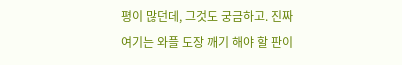평이 많던데, 그것도 궁금하고. 진짜 여기는 와플 도장 깨기 해야 할 판이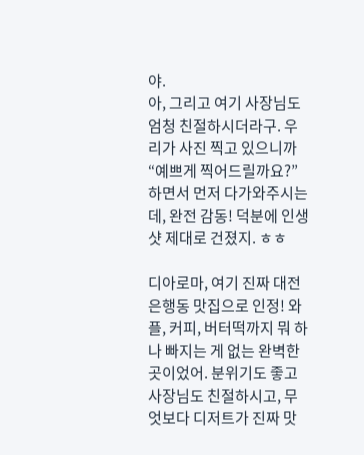야.
아, 그리고 여기 사장님도 엄청 친절하시더라구. 우리가 사진 찍고 있으니까 “예쁘게 찍어드릴까요?” 하면서 먼저 다가와주시는데, 완전 감동! 덕분에 인생샷 제대로 건졌지. ㅎㅎ

디아로마, 여기 진짜 대전 은행동 맛집으로 인정! 와플, 커피, 버터떡까지 뭐 하나 빠지는 게 없는 완벽한 곳이었어. 분위기도 좋고 사장님도 친절하시고, 무엇보다 디저트가 진짜 맛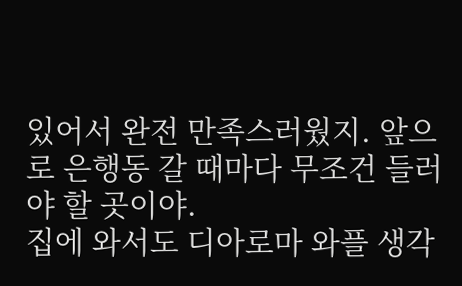있어서 완전 만족스러웠지. 앞으로 은행동 갈 때마다 무조건 들러야 할 곳이야.
집에 와서도 디아로마 와플 생각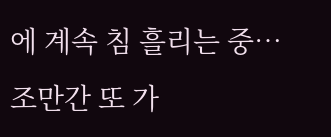에 계속 침 흘리는 중… 조만간 또 가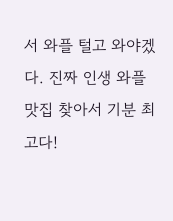서 와플 털고 와야겠다. 진짜 인생 와플 맛집 찾아서 기분 최고다!